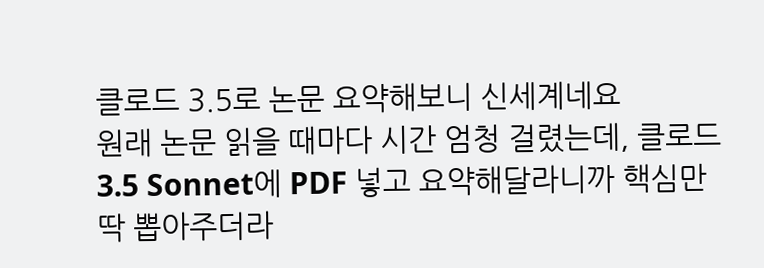클로드 3.5로 논문 요약해보니 신세계네요
원래 논문 읽을 때마다 시간 엄청 걸렸는데, 클로드 3.5 Sonnet에 PDF 넣고 요약해달라니까 핵심만 딱 뽑아주더라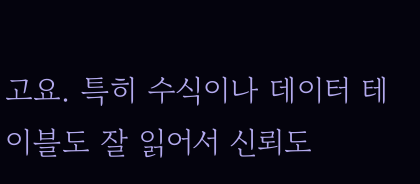고요. 특히 수식이나 데이터 테이블도 잘 읽어서 신뢰도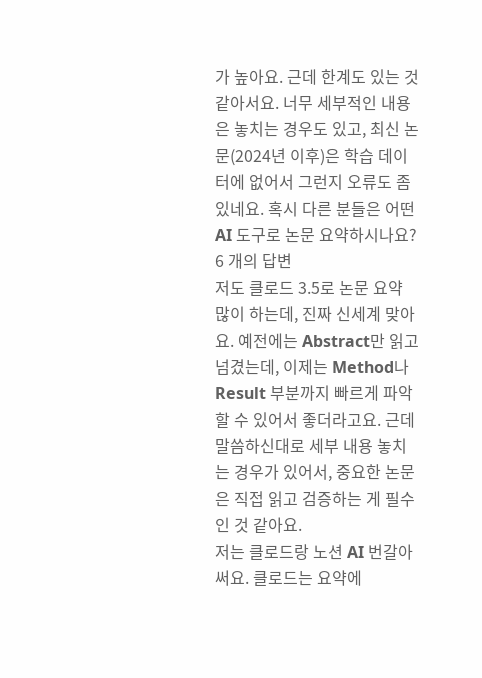가 높아요. 근데 한계도 있는 것 같아서요. 너무 세부적인 내용은 놓치는 경우도 있고, 최신 논문(2024년 이후)은 학습 데이터에 없어서 그런지 오류도 좀 있네요. 혹시 다른 분들은 어떤 AI 도구로 논문 요약하시나요?
6 개의 답변
저도 클로드 3.5로 논문 요약 많이 하는데, 진짜 신세계 맞아요. 예전에는 Abstract만 읽고 넘겼는데, 이제는 Method나 Result 부분까지 빠르게 파악할 수 있어서 좋더라고요. 근데 말씀하신대로 세부 내용 놓치는 경우가 있어서, 중요한 논문은 직접 읽고 검증하는 게 필수인 것 같아요.
저는 클로드랑 노션 AI 번갈아 써요. 클로드는 요약에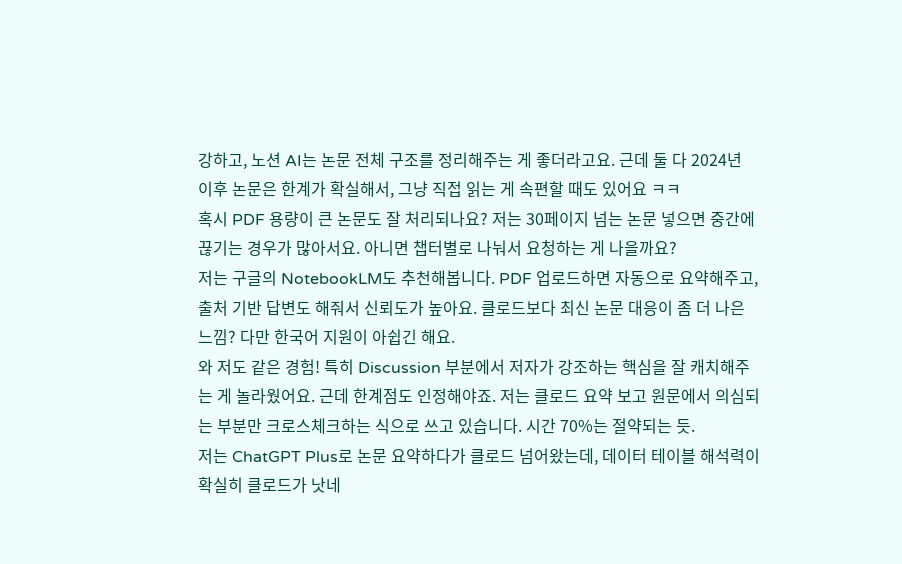강하고, 노션 AI는 논문 전체 구조를 정리해주는 게 좋더라고요. 근데 둘 다 2024년 이후 논문은 한계가 확실해서, 그냥 직접 읽는 게 속편할 때도 있어요 ㅋㅋ
혹시 PDF 용량이 큰 논문도 잘 처리되나요? 저는 30페이지 넘는 논문 넣으면 중간에 끊기는 경우가 많아서요. 아니면 챕터별로 나눠서 요청하는 게 나을까요?
저는 구글의 NotebookLM도 추천해봅니다. PDF 업로드하면 자동으로 요약해주고, 출처 기반 답변도 해줘서 신뢰도가 높아요. 클로드보다 최신 논문 대응이 좀 더 나은 느낌? 다만 한국어 지원이 아쉽긴 해요.
와 저도 같은 경험! 특히 Discussion 부분에서 저자가 강조하는 핵심을 잘 캐치해주는 게 놀라웠어요. 근데 한계점도 인정해야죠. 저는 클로드 요약 보고 원문에서 의심되는 부분만 크로스체크하는 식으로 쓰고 있습니다. 시간 70%는 절약되는 듯.
저는 ChatGPT Plus로 논문 요약하다가 클로드 넘어왔는데, 데이터 테이블 해석력이 확실히 클로드가 낫네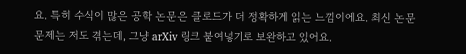요. 특히 수식이 많은 공학 논문은 클로드가 더 정확하게 읽는 느낌이에요. 최신 논문 문제는 저도 겪는데, 그냥 arXiv 링크 붙여넣기로 보완하고 있어요.